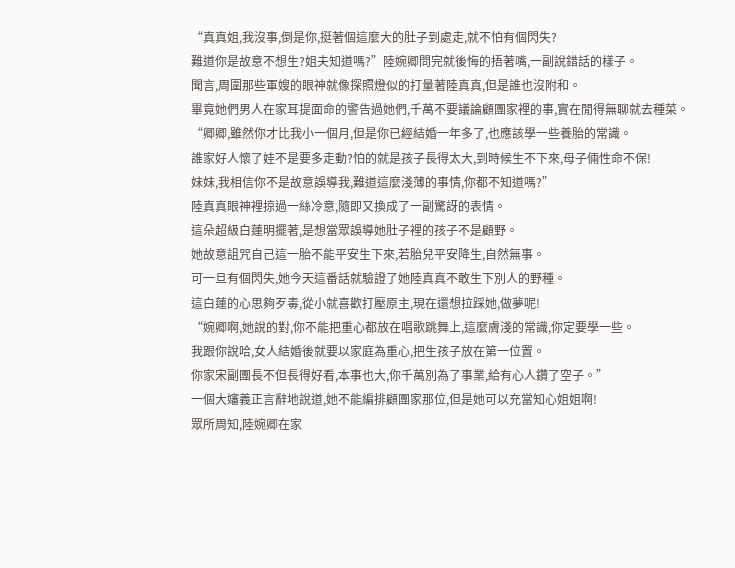“真真姐,我沒事,倒是你,挺著個這麼大的肚子到處走,就不怕有個閃失?
難道你是故意不想生?姐夫知道嗎?”陸婉卿問完就後悔的捂著嘴,一副說錯話的樣子。
聞言,周圍那些軍嫂的眼神就像探照燈似的打量著陸真真,但是誰也沒附和。
畢竟她們男人在家耳提面命的警告過她們,千萬不要議論顧團家裡的事,實在閒得無聊就去種菜。
“卿卿,雖然你才比我小一個月,但是你已經結婚一年多了,也應該學一些養胎的常識。
誰家好人懷了娃不是要多走動?怕的就是孩子長得太大,到時候生不下來,母子倆性命不保!
妹妹,我相信你不是故意誤導我,難道這麼淺薄的事情,你都不知道嗎?”
陸真真眼神裡掠過一絲冷意,隨即又換成了一副驚訝的表情。
這朵超級白蓮明擺著,是想當眾誤導她肚子裡的孩子不是顧野。
她故意詛咒自己這一胎不能平安生下來,若胎兒平安降生,自然無事。
可一旦有個閃失,她今天這番話就驗證了她陸真真不敢生下別人的野種。
這白蓮的心思夠歹毒,從小就喜歡打壓原主,現在還想拉踩她,做夢呢!
“婉卿啊,她說的對,你不能把重心都放在唱歌跳舞上,這麼膚淺的常識,你定要學一些。
我跟你說哈,女人結婚後就要以家庭為重心,把生孩子放在第一位置。
你家宋副團長不但長得好看,本事也大,你千萬別為了事業,給有心人鑽了空子。”
一個大嬸義正言辭地說道,她不能編排顧團家那位,但是她可以充當知心姐姐啊!
眾所周知,陸婉卿在家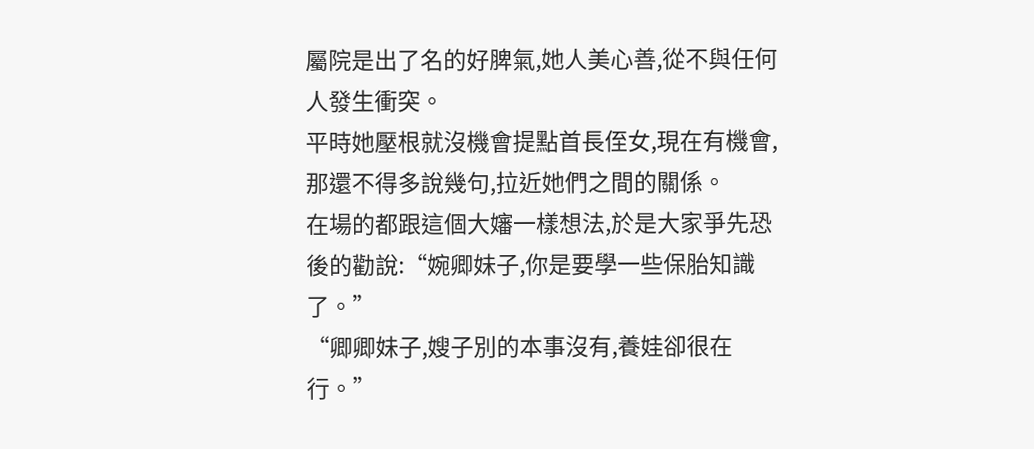屬院是出了名的好脾氣,她人美心善,從不與任何人發生衝突。
平時她壓根就沒機會提點首長侄女,現在有機會,那還不得多說幾句,拉近她們之間的關係。
在場的都跟這個大嬸一樣想法,於是大家爭先恐後的勸說:“婉卿妹子,你是要學一些保胎知識了。”
“卿卿妹子,嫂子別的本事沒有,養娃卻很在行。”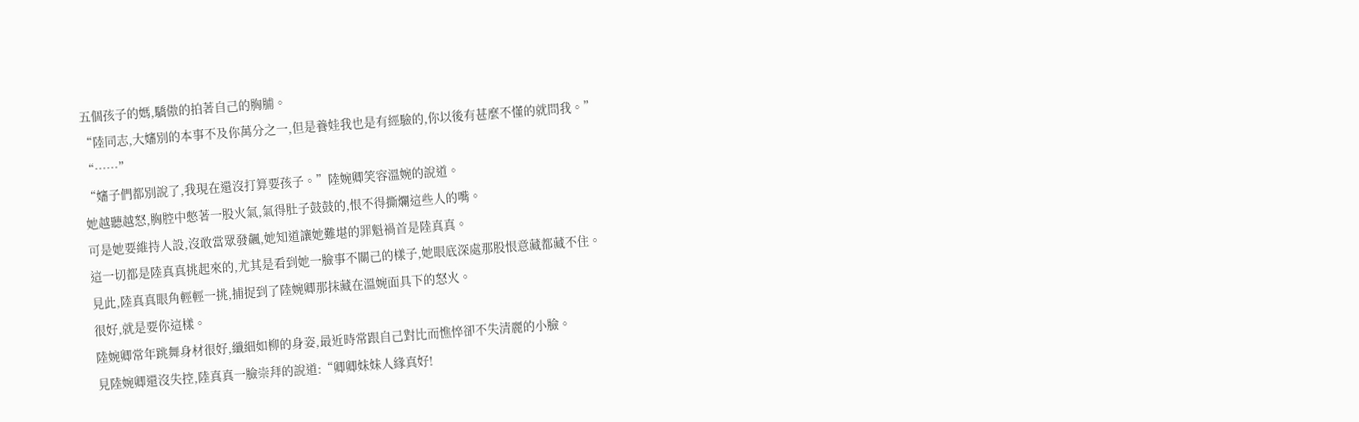五個孩子的媽,驕傲的拍著自己的胸脯。
“陸同志,大嬸別的本事不及你萬分之一,但是養娃我也是有經驗的,你以後有甚麼不懂的就問我。”
“……”
“嬸子們都別說了,我現在還沒打算要孩子。”陸婉卿笑容溫婉的說道。
她越聽越怒,胸腔中憋著一股火氣,氣得肚子鼓鼓的,恨不得撕爛這些人的嘴。
可是她要維持人設,沒敢當眾發飆,她知道讓她難堪的罪魁禍首是陸真真。
這一切都是陸真真挑起來的,尤其是看到她一臉事不關己的樣子,她眼底深處那股恨意藏都藏不住。
見此,陸真真眼角輕輕一挑,捕捉到了陸婉卿那抹藏在溫婉面具下的怒火。
很好,就是要你這樣。
陸婉卿常年跳舞身材很好,纖細如柳的身姿,最近時常跟自己對比而憔悴卻不失清麗的小臉。
見陸婉卿還沒失控,陸真真一臉崇拜的說道:“卿卿妹妹人緣真好!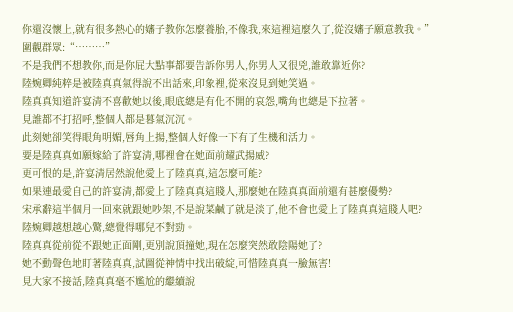你還沒懷上,就有很多熱心的嬸子教你怎麼養胎,不像我,來這裡這麼久了,從沒嬸子願意教我。”
圍觀群眾:“………”
不是我們不想教你,而是你屁大點事都要告訴你男人,你男人又很兇,誰敢靠近你?
陸婉卿純粹是被陸真真氣得說不出話來,印象裡,從來沒見到她笑過。
陸真真知道許宴清不喜歡她以後,眼底總是有化不開的哀怨,嘴角也總是下拉著。
見誰都不打招呼,整個人都是暮氣沉沉。
此刻她卻笑得眼角明媚,唇角上揚,整個人好像一下有了生機和活力。
要是陸真真如願嫁給了許宴清,哪裡會在她面前耀武揚威?
更可恨的是,許宴清居然說他愛上了陸真真,這怎麼可能?
如果連最愛自己的許宴清,都愛上了陸真真這賤人,那麼她在陸真真面前還有甚麼優勢?
宋承辭這半個月一回來就跟她吵架,不是說菜鹹了就是淡了,他不會也愛上了陸真真這賤人吧?
陸婉卿越想越心驚,總覺得哪兒不對勁。
陸真真從前從不跟她正面剛,更別說頂撞她,現在怎麼突然敢陰陽她了?
她不動聲色地盯著陸真真,試圖從神情中找出破綻,可惜陸真真一臉無害!
見大家不接話,陸真真毫不尷尬的繼續說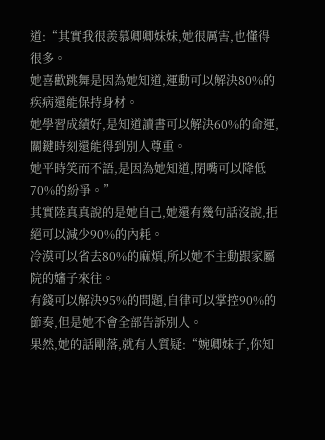道:“其實我很羨慕卿卿妹妹,她很厲害,也懂得很多。
她喜歡跳舞是因為她知道,運動可以解決80%的疾病還能保持身材。
她學習成績好,是知道讀書可以解決60%的命運,關鍵時刻還能得到別人尊重。
她平時笑而不語,是因為她知道,閉嘴可以降低70%的紛爭。”
其實陸真真說的是她自己,她還有幾句話沒說,拒絕可以減少90%的內耗。
冷漠可以省去80%的麻煩,所以她不主動跟家屬院的嬸子來往。
有錢可以解決95%的問題,自律可以掌控90%的節奏,但是她不會全部告訴別人。
果然,她的話剛落,就有人質疑:“婉卿妹子,你知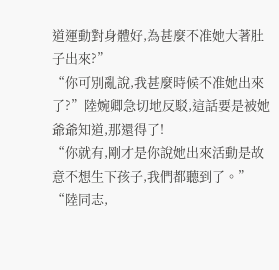道運動對身體好,為甚麼不准她大著肚子出來?”
“你可別亂說,我甚麼時候不准她出來了?”陸婉卿急切地反駁,這話要是被她爺爺知道,那還得了!
“你就有,剛才是你說她出來活動是故意不想生下孩子,我們都聽到了。”
“陸同志,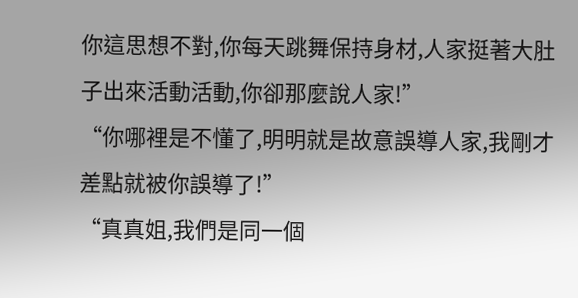你這思想不對,你每天跳舞保持身材,人家挺著大肚子出來活動活動,你卻那麼說人家!”
“你哪裡是不懂了,明明就是故意誤導人家,我剛才差點就被你誤導了!”
“真真姐,我們是同一個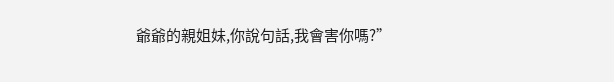爺爺的親姐妹,你說句話,我會害你嗎?”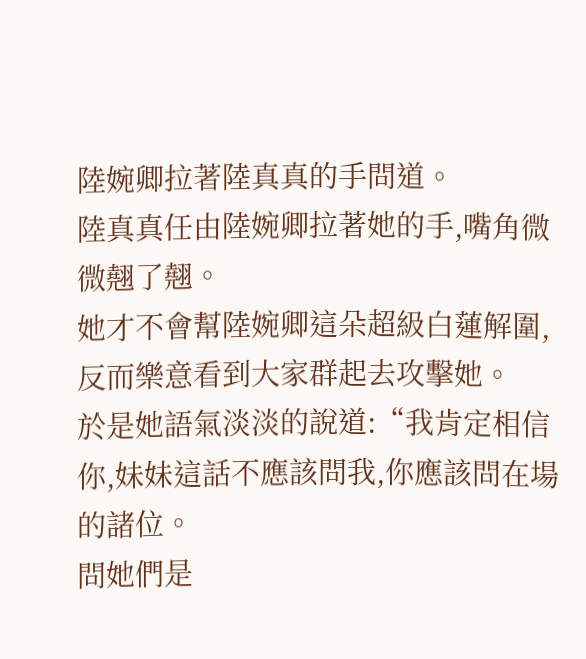陸婉卿拉著陸真真的手問道。
陸真真任由陸婉卿拉著她的手,嘴角微微翹了翹。
她才不會幫陸婉卿這朵超級白蓮解圍,反而樂意看到大家群起去攻擊她。
於是她語氣淡淡的說道:“我肯定相信你,妹妹這話不應該問我,你應該問在場的諸位。
問她們是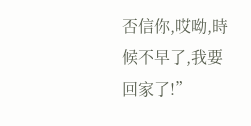否信你,哎呦,時候不早了,我要回家了!”